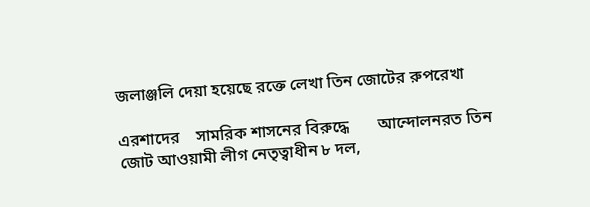জলাঞ্জলি দেয়া হয়েছে রক্তে লেখা তিন জোটের রুপরেখা

এরশাদের    সামরিক শাসনের বিরুদ্ধে       আন্দোলনরত তিন জোট আওয়ামী লীগ নেতৃত্বাধীন ৮ দল,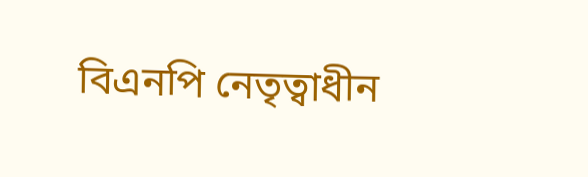বিএনপি নেতৃত্বাধীন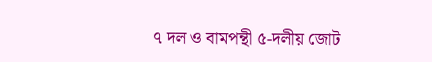৭ দল ও বামপন্থী ৫-দলীয় জোট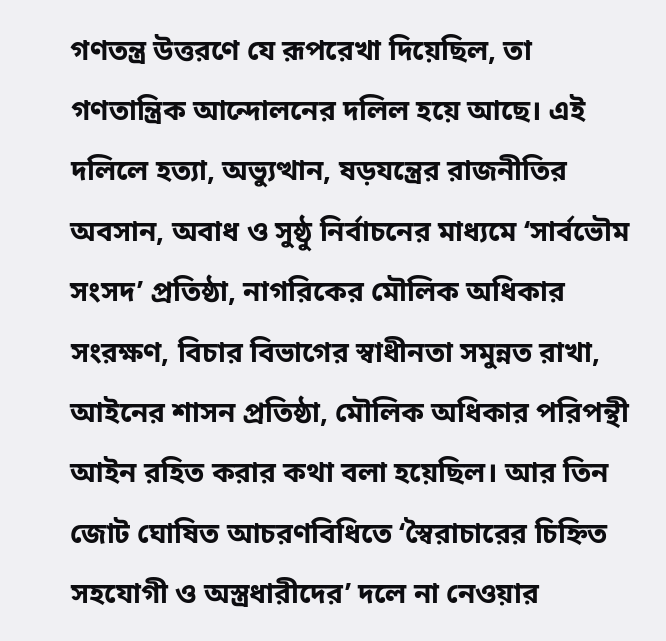গণতন্ত্র উত্তরণে যে রূপরেখা দিয়েছিল, তা গণতান্ত্রিক আন্দোলনের দলিল হয়ে আছে। এই দলিলে হত্যা, অভ্যুত্থান, ষড়যন্ত্রের রাজনীতির অবসান, অবাধ ও সুষ্ঠু নির্বাচনের মাধ্যমে ‘সার্বভৌম সংসদ’ প্রতিষ্ঠা, নাগরিকের মৌলিক অধিকার সংরক্ষণ, বিচার বিভাগের স্বাধীনতা সমুন্নত রাখা, আইনের শাসন প্রতিষ্ঠা, মৌলিক অধিকার পরিপন্থী আইন রহিত করার কথা বলা হয়েছিল। আর তিন জোট ঘোষিত আচরণবিধিতে ‘স্বৈরাচারের চিহ্নিত সহযোগী ও অস্ত্রধারীদের’ দলে না নেওয়ার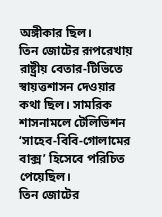অঙ্গীকার ছিল।
তিন জোটের রূপরেখায় রাষ্ট্রীয় বেতার-টিভিতে স্বায়ত্তশাসন দেওয়ার কথা ছিল। সামরিক শাসনামলে টেলিভিশন ‘সাহেব-বিবি-গোলামের বাক্স’ হিসেবে পরিচিত পেয়েছিল।
তিন জোটের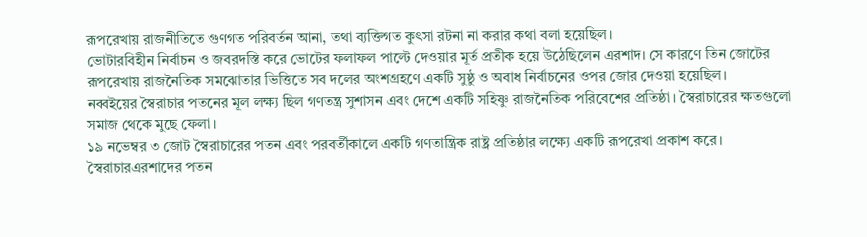রূপরেখায় রাজনীতিতে গুণগত পরিবর্তন আনা, তথা ব্যক্তিগত কুৎসা রটনা না করার কথা বলা হয়েছিল।
ভোটারবিহীন নির্বাচন ও জবরদস্তি করে ভোটের ফলাফল পাল্টে দেওয়ার মূর্ত প্রতীক হয়ে উঠেছিলেন এরশাদ। সে কারণে তিন জোটের রূপরেখায় রাজনৈতিক সমঝোতার ভিত্তিতে সব দলের অংশগ্রহণে একটি সুষ্ঠু ও অবাধ নির্বাচনের ওপর জোর দেওয়া হয়েছিল।
নব্বইয়ের স্বৈরাচার পতনের মূল লক্ষ্য ছিল গণতন্ত্র সুশাসন এবং দেশে একটি সহিষ্ণু রাজনৈতিক পরিবেশের প্রতিষ্ঠা। স্বৈরাচারের ক্ষতগুলো সমাজ থেকে মুছে ফেলা।
১৯ নভেম্বর ৩ জোট স্বৈরাচারের পতন এবং পরবর্তীকালে একটি গণতান্ত্রিক রাষ্ট্র প্রতিষ্ঠার লক্ষ্যে একটি রূপরেখা প্রকাশ করে।
স্বৈরাচারএরশাদের পতন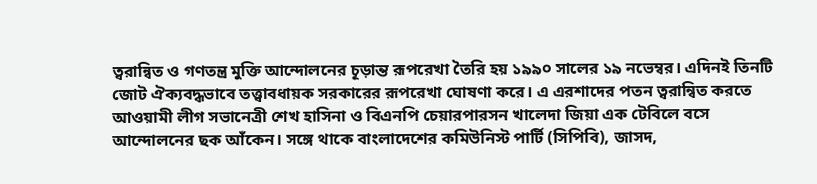ত্বরান্বিত ও গণতন্ত্র মুক্তি আন্দোলনের চূড়ান্ত রূপরেখা তৈরি হয় ১৯৯০ সালের ১৯ নভেম্বর। এদিনই তিনটি জোট ঐক্যবদ্ধভাবে তত্ত্বাবধায়ক সরকারের রূপরেখা ঘোষণা করে। এ এরশাদের পতন ত্বরান্বিত করতে আওয়ামী লীগ সভানেত্রী শেখ হাসিনা ও বিএনপি চেয়ারপারসন খালেদা জিয়া এক টেবিলে বসে আন্দোলনের ছক আঁকেন। সঙ্গে থাকে বাংলাদেশের কমিউনিস্ট পার্টি (সিপিবি), জাসদ,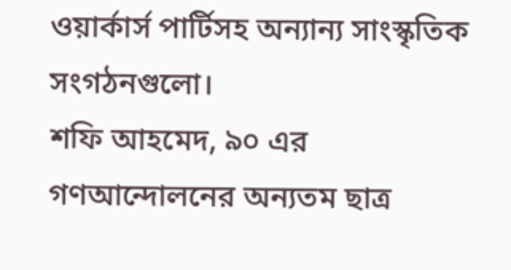ওয়ার্কার্স পার্টিসহ অন্যান্য সাংস্কৃতিক সংগঠনগুলো।
শফি আহমেদ, ৯০ এর গণআন্দোলনের অন্যতম ছাত্র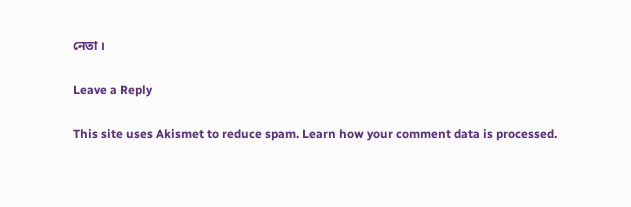নেতা ।

Leave a Reply

This site uses Akismet to reduce spam. Learn how your comment data is processed.